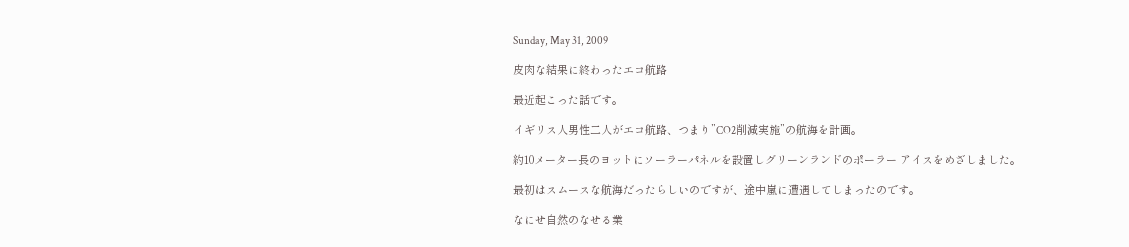Sunday, May 31, 2009

皮肉な結果に終わったエコ航路

最近起こった話です。

イギリス人男性二人がエコ航路、つまり”CO2削減実施”の航海を計画。

約10メーター長のヨットにソーラーパネルを設置しグリーンランドのポーラー アイスをめざしました。

最初はスムースな航海だったらしいのですが、途中嵐に遭遇してしまったのです。

なにせ自然のなせる業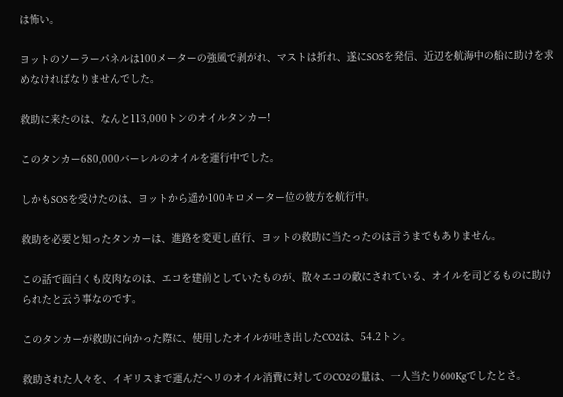は怖い。

ヨットのソーラーパネルは100メーターの強風で剥がれ、マストは折れ、遂にSOSを発信、近辺を航海中の船に助けを求めなければなりませんでした。

救助に来たのは、なんと113,000トンのオイルタンカー!

このタンカー680,000バーレルのオイルを運行中でした。

しかもSOSを受けたのは、ヨットから遥か100キロメーター位の彼方を航行中。

救助を必要と知ったタンカーは、進路を変更し直行、ヨットの救助に当たったのは言うまでもありません。

この話で面白くも皮肉なのは、エコを建前としていたものが、散々エコの敵にされている、オイルを司どるものに助けられたと云う事なのです。

このタンカーが救助に向かった際に、使用したオイルが吐き出したCO2は、54.2トン。

救助された人々を、イギリスまで運んだヘリのオイル消費に対してのCO2の量は、一人当たり600Kgでしたとさ。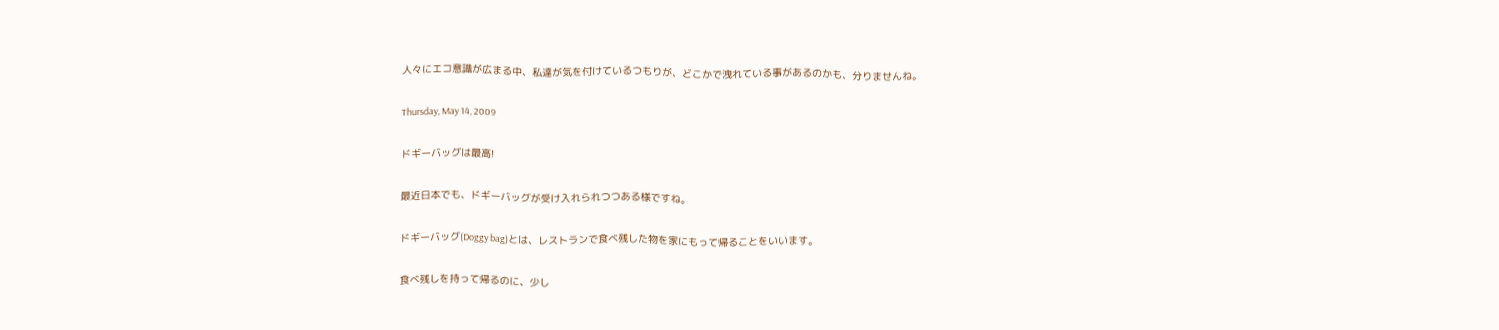人々にエコ意識が広まる中、私達が気を付けているつもりが、どこかで洩れている事があるのかも、分りませんね。

Thursday, May 14, 2009

ドギーバッグは最高!

最近日本でも、ドギーバッグが受け入れられつつある様ですね。

ドギーバッグ(Doggy bag)とは、レストランで食べ残した物を家にもって帰ることをいいます。

食べ残しを持って帰るのに、少し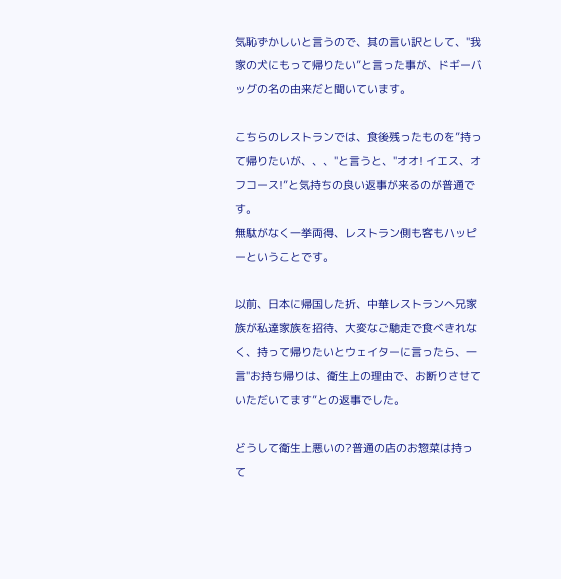気恥ずかしいと言うので、其の言い訳として、"我家の犬にもって帰りたい”と言った事が、ドギーバッグの名の由来だと聞いています。

こちらのレストランでは、食後残ったものを”持って帰りたいが、、、"と言うと、"オオ! イエス、オフコース!”と気持ちの良い返事が来るのが普通です。
無駄がなく一挙両得、レストラン側も客もハッピーということです。

以前、日本に帰国した折、中華レストランへ兄家族が私達家族を招待、大変なご馳走で食べきれなく、持って帰りたいとウェイターに言ったら、一言"お持ち帰りは、衛生上の理由で、お断りさせていただいてます”との返事でした。

どうして衛生上悪いの?普通の店のお惣菜は持って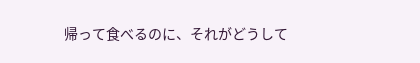帰って食べるのに、それがどうして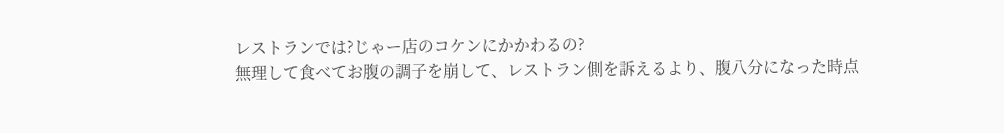レストランでは?じゃー店のコケンにかかわるの?
無理して食べてお腹の調子を崩して、レストラン側を訴えるより、腹八分になった時点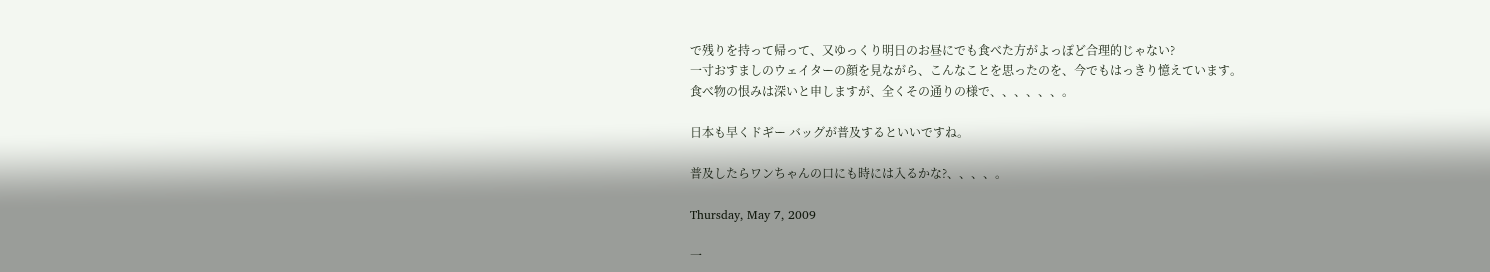で残りを持って帰って、又ゆっくり明日のお昼にでも食べた方がよっぽど合理的じゃない?
一寸おすましのウェイターの顔を見ながら、こんなことを思ったのを、今でもはっきり憶えています。
食べ物の恨みは深いと申しますが、全くその通りの様で、、、、、、。

日本も早くドギー バッグが普及するといいですね。

普及したらワンちゃんの口にも時には入るかな?、、、、。

Thursday, May 7, 2009

一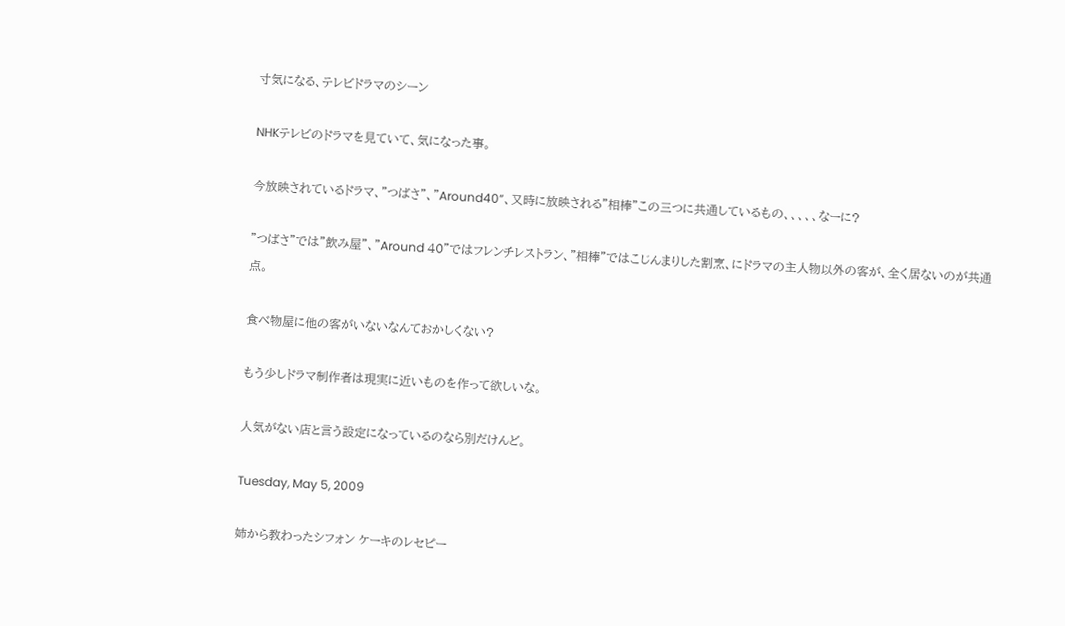寸気になる、テレビドラマのシーン

NHKテレビのドラマを見ていて、気になった事。

今放映されているドラマ、”つばさ”、”Around40”、又時に放映される”相棒”この三つに共通しているもの、、、、、なーに?

”つばさ”では"飲み屋”、”Around 40”ではフレンチレストラン、"相棒”ではこじんまりした割烹、にドラマの主人物以外の客が、全く居ないのが共通点。

食べ物屋に他の客がいないなんておかしくない?

もう少しドラマ制作者は現実に近いものを作って欲しいな。

人気がない店と言う設定になっているのなら別だけんど。

Tuesday, May 5, 2009

姉から教わったシフォン ケーキのレセピー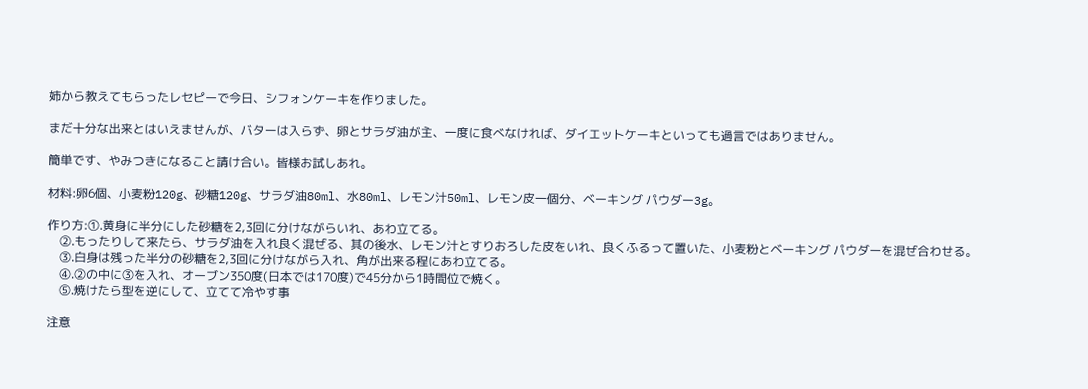姉から教えてもらったレセピーで今日、シフォンケーキを作りました。

まだ十分な出来とはいえませんが、バターは入らず、卵とサラダ油が主、一度に食べなければ、ダイエットケーキといっても過言ではありません。

簡単です、やみつきになること請け合い。皆様お試しあれ。

材料:卵6個、小麦粉120g、砂糖120g、サラダ油80ml、水80ml、レモン汁50ml、レモン皮一個分、ベーキング パウダー3g。

作り方:①.黄身に半分にした砂糖を2,3回に分けながらいれ、あわ立てる。
    ②.もったりして来たら、サラダ油を入れ良く混ぜる、其の後水、レモン汁とすりおろした皮をいれ、良くふるって置いた、小麦粉とベーキング パウダーを混ぜ合わせる。
    ③.白身は残った半分の砂糖を2,3回に分けながら入れ、角が出来る程にあわ立てる。
    ④.②の中に③を入れ、オーブン350度(日本では170度)で45分から1時間位で焼く。
    ⑤.焼けたら型を逆にして、立てて冷やす事

注意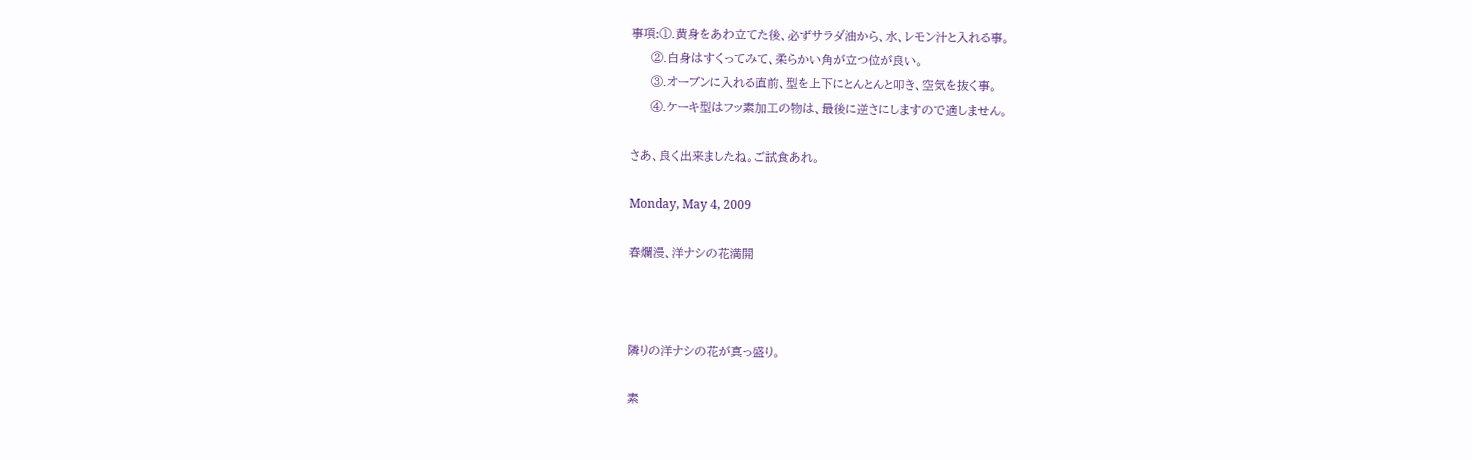事項:①.黄身をあわ立てた後、必ずサラダ油から、水、レモン汁と入れる事。
     ②.白身はすくってみて、柔らかい角が立つ位が良い。
     ③.オーブンに入れる直前、型を上下にとんとんと叩き、空気を抜く事。
     ④.ケーキ型はフッ素加工の物は、最後に逆さにしますので適しません。

さあ、良く出来ましたね。ご試食あれ。

Monday, May 4, 2009

春爛漫、洋ナシの花満開



隣りの洋ナシの花が真っ盛り。

素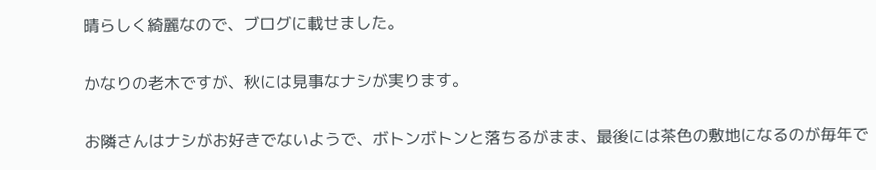晴らしく綺麗なので、ブログに載せました。

かなりの老木ですが、秋には見事なナシが実ります。

お隣さんはナシがお好きでないようで、ボトンボトンと落ちるがまま、最後には茶色の敷地になるのが毎年で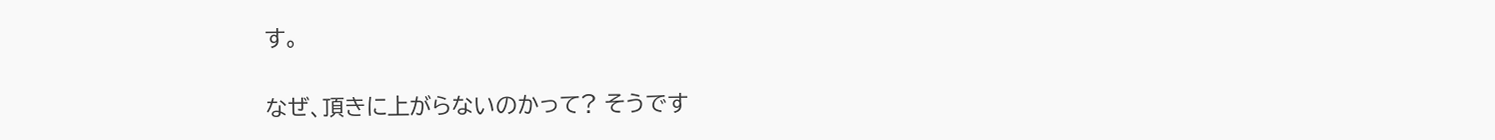す。

なぜ、頂きに上がらないのかって? そうです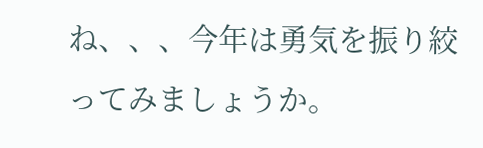ね、、、今年は勇気を振り絞ってみましょうか。